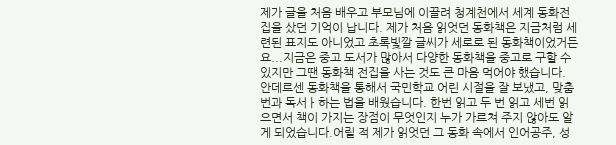제가 글을 처음 배우고 부모님에 이끌려 청계천에서 세계 동화전집을 샀던 기억이 납니다. 제가 처음 읽엇던 동화책은 지금처럼 세련된 표지도 아니었고 초록빛깔 글씨가 세로로 된 동화책이었거든요...지금은 중고 도서가 많아서 다양한 동화책을 중고로 구할 수 있지만 그땐 동화책 전집을 사는 것도 큰 마음 먹어야 했습니다. 안데르센 동화책을 통해서 국민학교 어린 시절을 잘 보냈고, 맞춤번과 독서ㅏ하는 법을 배웠습니다. 한번 읽고 두 번 읽고 세번 읽으면서 책이 가지는 장점이 무엇인지 누가 가르쳐 주지 않아도 알게 되었습니다.어릴 적 제가 읽엇던 그 동화 속에서 인어공주, 성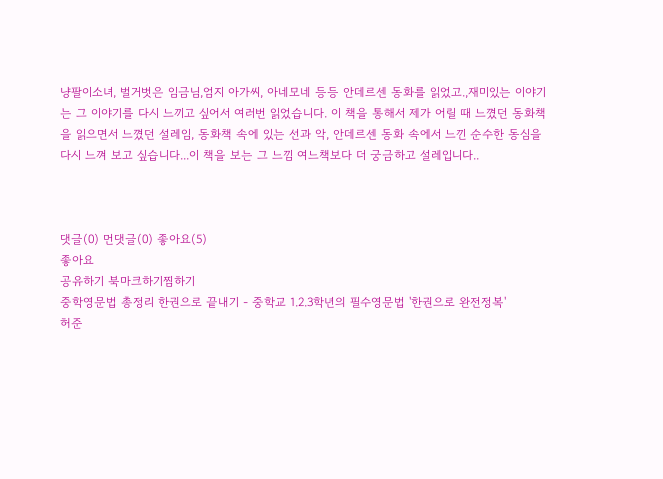냥팔이소녀, 벌거벗은 임금님,엄지 아가씨, 아네모네 등등 안데르센 동화를 읽었고.,재미있는 이야기는 그 이야기를 다시 느끼고 싶어서 여러번 읽었습니다. 이 책을 통해서 제가 어릴 때 느꼈던 동화책을 읽으면서 느꼈던 설레임, 동화책 속에 있는 선과 악, 안데르센 동화 속에서 느낀 순수한 동심을 다시 느껴 보고 싶습니다...이 책을 보는 그 느낌 여느책보다 더 궁금하고 설레입니다..



댓글(0) 먼댓글(0) 좋아요(5)
좋아요
공유하기 북마크하기찜하기
중학영문법 총정리 한권으로 끝내기 - 중학교 1.2.3학년의 필수영문법 '한권으로 완전정복'
허준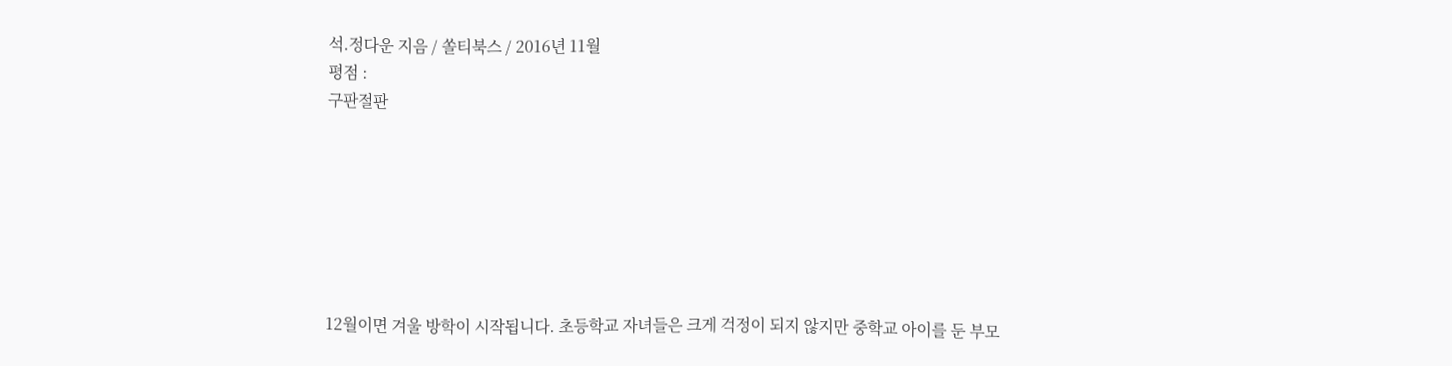석.정다운 지음 / 쏠티북스 / 2016년 11월
평점 :
구판절판







12월이면 겨울 방학이 시작됩니다. 초등학교 자녀들은 크게 걱정이 되지 않지만 중학교 아이를 둔 부모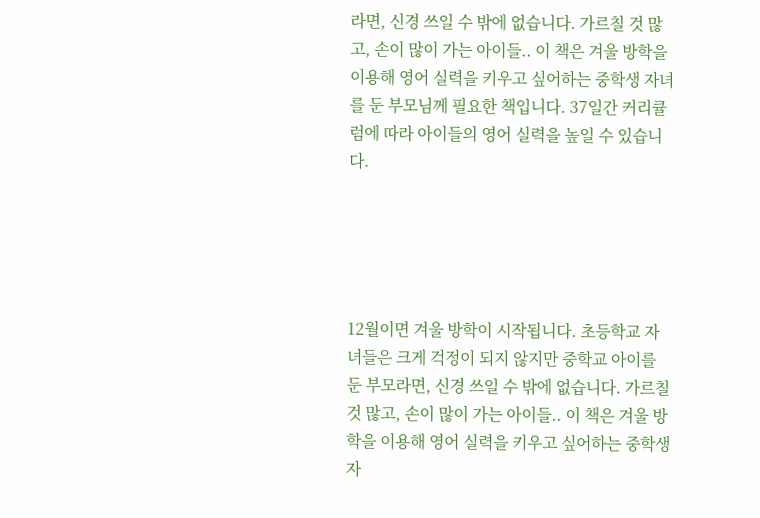라면, 신경 쓰일 수 밖에 없습니다. 가르칠 것 많고, 손이 많이 가는 아이들.. 이 책은 겨울 방학을 이용해 영어 실력을 키우고 싶어하는 중학생 자녀를 둔 부모님께 필요한 책입니다. 37일간 커리큘럼에 따라 아이들의 영어 실력을 높일 수 있습니다.





12월이면 겨울 방학이 시작됩니다. 초등학교 자녀들은 크게 걱정이 되지 않지만 중학교 아이를 둔 부모라면, 신경 쓰일 수 밖에 없습니다. 가르칠 것 많고, 손이 많이 가는 아이들.. 이 책은 겨울 방학을 이용해 영어 실력을 키우고 싶어하는 중학생 자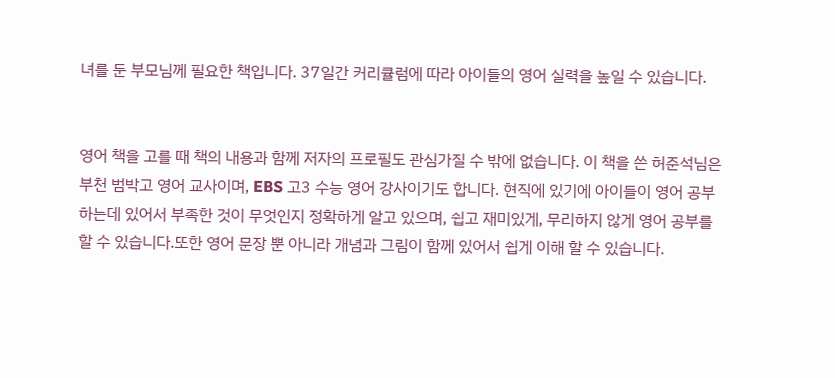녀를 둔 부모님께 필요한 책입니다. 37일간 커리큘럼에 따라 아이들의 영어 실력을 높일 수 있습니다.


영어 책을 고를 때 책의 내용과 함께 저자의 프로필도 관심가질 수 밖에 없습니다. 이 책을 쓴 허준석님은 부천 범박고 영어 교사이며, EBS 고3 수능 영어 강사이기도 합니다. 현직에 있기에 아이들이 영어 공부하는데 있어서 부족한 것이 무엇인지 정확하게 알고 있으며, 쉽고 재미있게, 무리하지 않게 영어 공부를 할 수 있습니다.또한 영어 문장 뿐 아니라 개념과 그림이 함께 있어서 쉽게 이해 할 수 있습니다.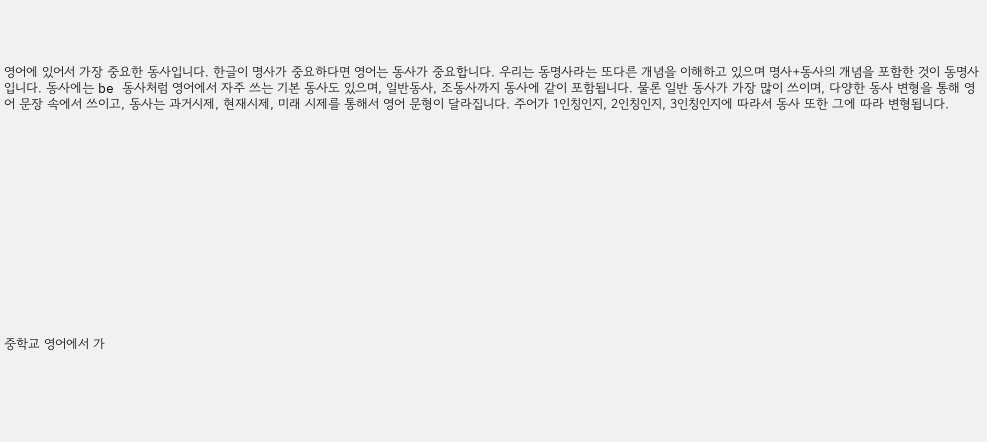영어에 있어서 가장 중요한 동사입니다. 한글이 명사가 중요하다면 영어는 동사가 중요합니다. 우리는 동명사라는 또다른 개념을 이해하고 있으며 명사+동사의 개념을 포함한 것이 동명사입니다. 동사에는 be 동사처럼 영어에서 자주 쓰는 기본 동사도 있으며, 일반동사, 조동사까지 동사에 같이 포함됩니다. 물론 일반 동사가 가장 많이 쓰이며, 다양한 동사 변형을 통해 영어 문장 속에서 쓰이고, 동사는 과거시제, 현재시제, 미래 시제를 통해서 영어 문형이 달라집니다. 주어가 1인칭인지, 2인칭인지, 3인칭인지에 따라서 동사 또한 그에 따라 변형됩니다.














중학교 영어에서 가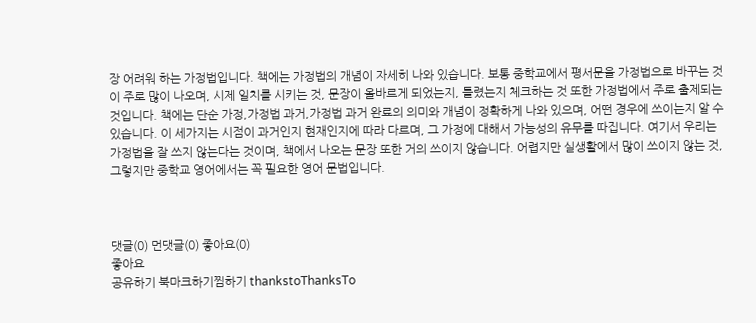장 어려워 하는 가정법입니다. 책에는 가정법의 개념이 자세히 나와 있습니다. 보통 중학교에서 평서문을 가정법으로 바꾸는 것이 주로 많이 나오며, 시제 일치를 시키는 것, 문장이 올바르게 되었는지, 틀렸는지 체크하는 것 또한 가정법에서 주로 출제되는 것입니다. 책에는 단순 가정,가정법 과거,가정법 과거 완료의 의미와 개념이 정확하게 나와 있으며, 어떤 경우에 쓰이는지 알 수 있습니다. 이 세가지는 시점이 과거인지 현재인지에 따라 다르며, 그 가정에 대해서 가능성의 유무를 따집니다. 여기서 우리는 가정법을 잘 쓰지 않는다는 것이며, 책에서 나오는 문장 또한 거의 쓰이지 않습니다. 어렵지만 실생활에서 많이 쓰이지 않는 것, 그렇지만 중학교 영어에서는 꼭 필요한 영어 문법입니다.



댓글(0) 먼댓글(0) 좋아요(0)
좋아요
공유하기 북마크하기찜하기 thankstoThanksTo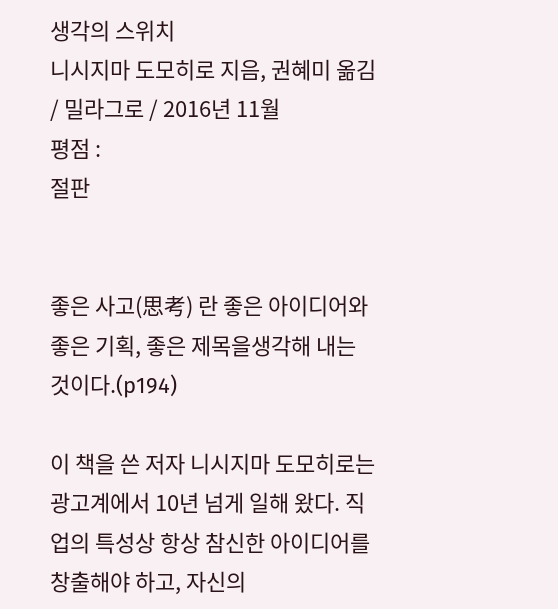생각의 스위치
니시지마 도모히로 지음, 권혜미 옮김 / 밀라그로 / 2016년 11월
평점 :
절판


좋은 사고(思考) 란 좋은 아이디어와 좋은 기획, 좋은 제목을생각해 내는 것이다.(p194)

이 책을 쓴 저자 니시지마 도모히로는 광고계에서 10년 넘게 일해 왔다. 직업의 특성상 항상 참신한 아이디어를 창출해야 하고, 자신의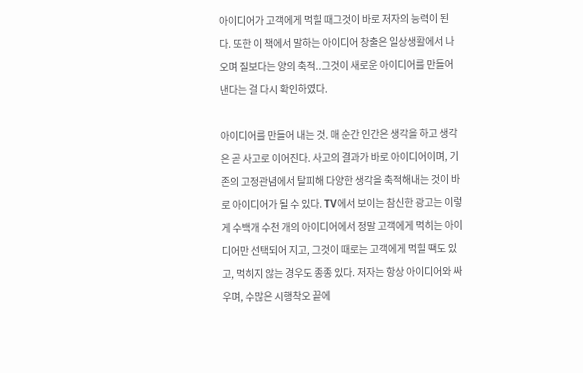아이디어가 고객에게 먹힐 때그것이 바로 저자의 능력이 된다. 또한 이 책에서 말하는 아이디어 창출은 일상생활에서 나오며 질보다는 양의 축적..그것이 새로운 아이디어를 만들어 낸다는 걸 다시 확인하였다.

아이디어를 만들어 내는 것. 매 순간 인간은 생각을 하고 생각은 곧 사고로 이어진다. 사고의 결과가 바로 아이디어이며, 기존의 고정관념에서 탈피해 다양한 생각을 축적해내는 것이 바로 아이디어가 될 수 있다. TV에서 보이는 참신한 광고는 이렇게 수백개 수천 개의 아이디어에서 정말 고객에게 먹히는 아이디어만 선택되어 지고, 그것이 때로는 고객에게 먹힐 땍도 있고, 먹히지 않는 경우도 종종 있다. 저자는 항상 아이디어와 싸우며, 수많은 시행착오 끝에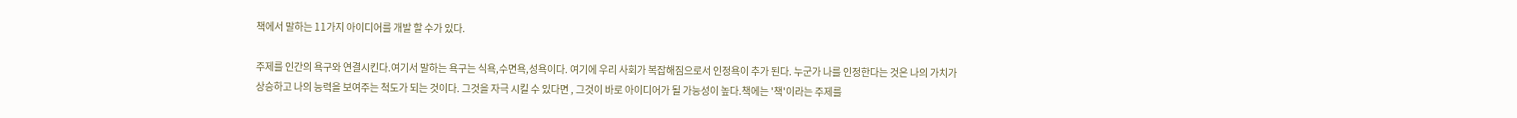책에서 말하는 11가지 아이디어를 개발 할 수가 있다.

주제를 인간의 욕구와 연결시킨다.여기서 말하는 욕구는 식욕,수면욕,성욕이다. 여기에 우리 사회가 복잡해짐으로서 인정욕이 추가 된다. 누군가 나를 인정한다는 것은 나의 가치가 상승하고 나의 능력을 보여주는 척도가 되는 것이다. 그것을 자극 시킬 수 있다면 , 그것이 바로 아이디어가 될 가능성이 높다.책에는 '책'이라는 주제를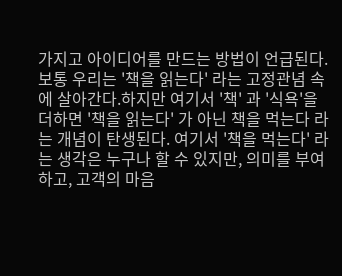가지고 아이디어를 만드는 방법이 언급된다. 보통 우리는 '책을 읽는다' 라는 고정관념 속에 살아간다.하지만 여기서 '책' 과 '식욕'을 더하면 '책을 읽는다' 가 아닌 책을 먹는다 라는 개념이 탄생된다. 여기서 '책을 먹는다' 라는 생각은 누구나 할 수 있지만, 의미를 부여하고, 고객의 마음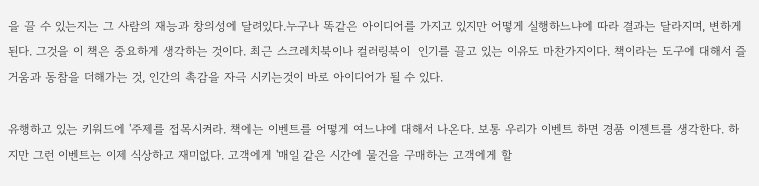을 끌 수 있는지는 그 사람의 재능과 창의성에 달려있다.누구나 똑같은 아이디어를 가지고 있지만 어떻게 실행하느냐에 따라 결과는 달라지며, 변하게 된다. 그것을 이 책은 중요하게 생각하는 것이다. 최근 스크레치북이나 컬러링북이  인기를 끌고 있는 이유도 마찬가지이다. 책이라는 도구에 대해서 즐거움과 동참을 더해가는 것, 인간의 촉감을 자극 시키는것이 바로 아이디어가 될 수 있다.

유행하고 있는 키워드에 '주제를 접목시켜라. 책에는 이벤트를 어떻게 여느냐에 대해서 나온다. 보통 우리가 이벤트 하면 경품 이젠트를 생각한다. 하지만 그런 이벤트는 이제 식상하고 재미없다. 고객에게 '매일 같은 시간에 물건을 구매하는 고객에게 할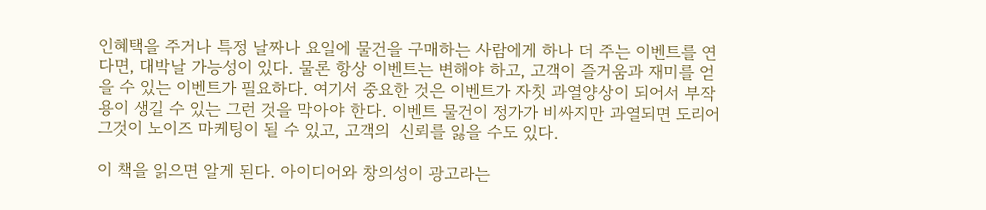인혜택을 주거나 특정 날짜나 요일에 물건을 구매하는 사람에게 하나 더 주는 이벤트를 연다면, 대박날 가능성이 있다. 물론 항상 이벤트는 변해야 하고, 고객이 즐거움과 재미를 얻을 수 있는 이벤트가 필요하다. 여기서 중요한 것은 이벤트가 자칫 과열양상이 되어서 부작용이 생길 수 있는 그런 것을 막아야 한다. 이벤트 물건이 정가가 비싸지만 과열되면 도리어 그것이 노이즈 마케팅이 될 수 있고, 고객의  신뢰를 잃을 수도 있다.

이 책을 읽으면 알게 된다. 아이디어와 창의성이 광고라는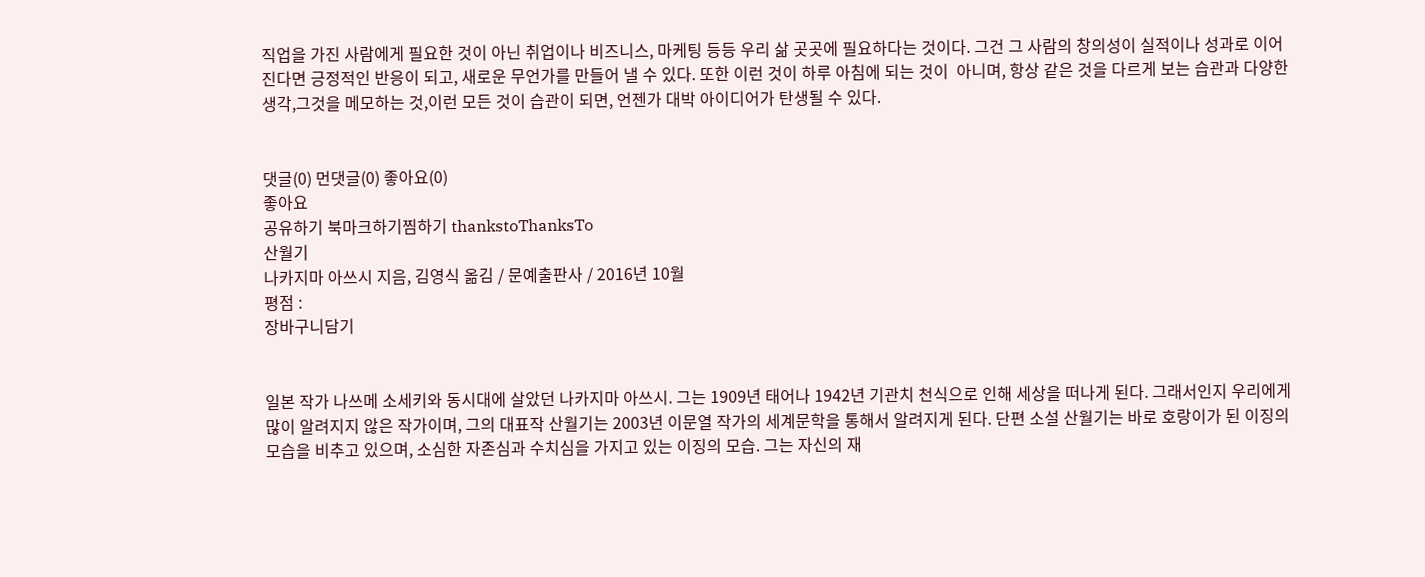직업을 가진 사람에게 필요한 것이 아닌 취업이나 비즈니스, 마케팅 등등 우리 삶 곳곳에 필요하다는 것이다. 그건 그 사람의 창의성이 실적이나 성과로 이어진다면 긍정적인 반응이 되고, 새로운 무언가를 만들어 낼 수 있다. 또한 이런 것이 하루 아침에 되는 것이  아니며, 항상 같은 것을 다르게 보는 습관과 다양한 생각,그것을 메모하는 것,이런 모든 것이 습관이 되면, 언젠가 대박 아이디어가 탄생될 수 있다.


댓글(0) 먼댓글(0) 좋아요(0)
좋아요
공유하기 북마크하기찜하기 thankstoThanksTo
산월기
나카지마 아쓰시 지음, 김영식 옮김 / 문예출판사 / 2016년 10월
평점 :
장바구니담기


일본 작가 나쓰메 소세키와 동시대에 살았던 나카지마 아쓰시. 그는 1909년 태어나 1942년 기관치 천식으로 인해 세상을 떠나게 된다. 그래서인지 우리에게 많이 알려지지 않은 작가이며, 그의 대표작 산월기는 2003년 이문열 작가의 세계문학을 통해서 알려지게 된다. 단편 소설 산월기는 바로 호랑이가 된 이징의 모습을 비추고 있으며, 소심한 자존심과 수치심을 가지고 있는 이징의 모습. 그는 자신의 재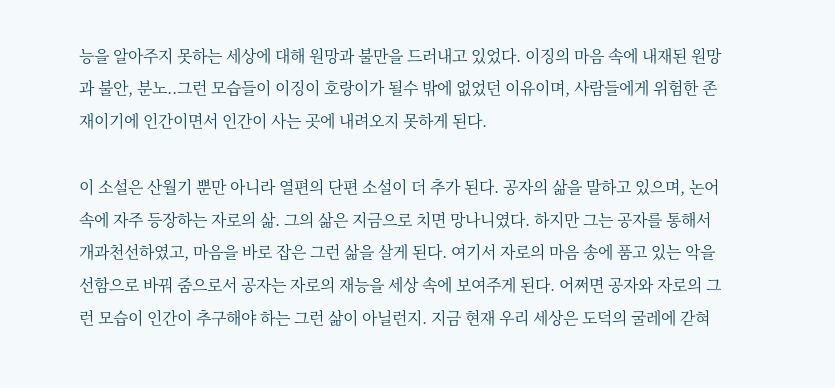능을 알아주지 못하는 세상에 대해 원망과 불만을 드러내고 있었다. 이징의 마음 속에 내재된 원망과 불안, 분노..그런 모습들이 이징이 호랑이가 될수 밖에 없었던 이유이며, 사람들에게 위험한 존재이기에 인간이면서 인간이 사는 곳에 내려오지 못하게 된다.

이 소설은 산월기 뿐만 아니라 열편의 단편 소설이 더 추가 된다. 공자의 삶을 말하고 있으며, 논어 속에 자주 등장하는 자로의 삶. 그의 삶은 지금으로 치면 망나니였다. 하지만 그는 공자를 통해서 개과천선하였고, 마음을 바로 잡은 그런 삶을 살게 된다. 여기서 자로의 마음 송에 품고 있는 악을 선함으로 바꿔 줌으로서 공자는 자로의 재능을 세상 속에 보여주게 된다. 어쩌면 공자와 자로의 그런 모습이 인간이 추구해야 하는 그런 삶이 아닐런지. 지금 현재 우리 세상은 도덕의 굴레에 갇혀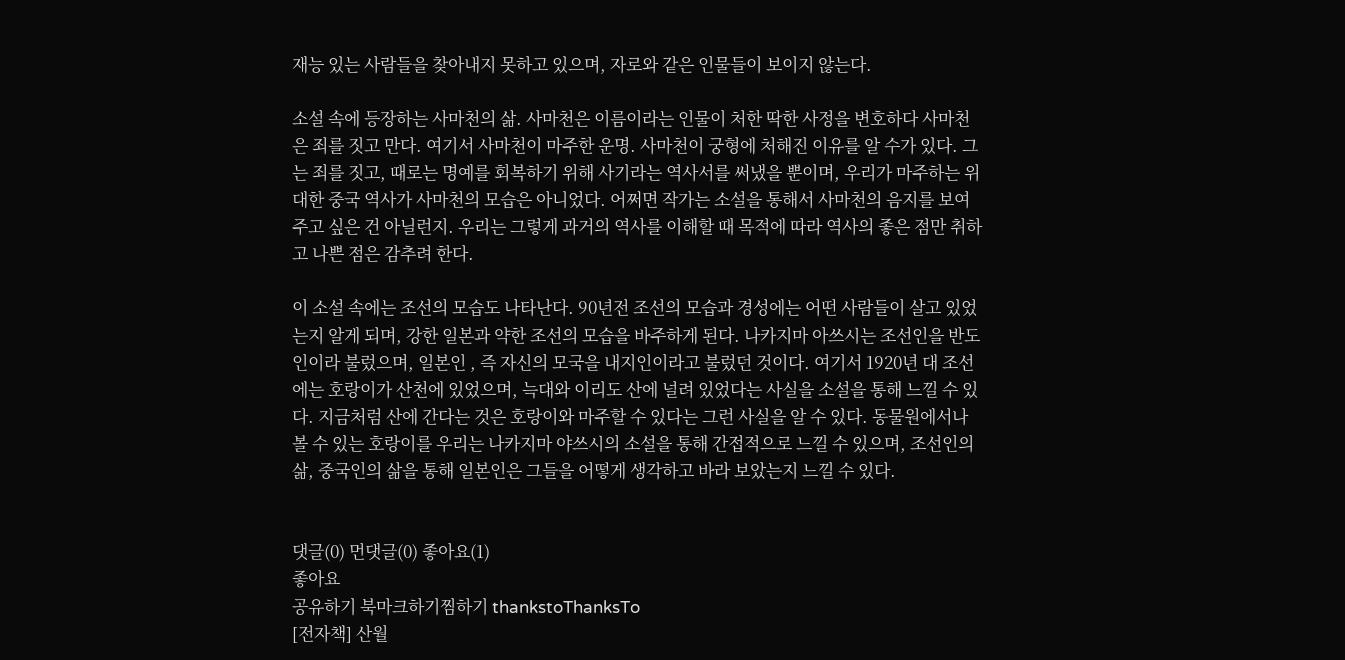재능 있는 사람들을 찾아내지 못하고 있으며, 자로와 같은 인물들이 보이지 않는다.

소설 속에 등장하는 사마천의 삶. 사마천은 이름이라는 인물이 처한 딱한 사정을 변호하다 사마천은 죄를 짓고 만다. 여기서 사마천이 마주한 운명. 사마천이 궁형에 처해진 이유를 알 수가 있다. 그는 죄를 짓고, 때로는 명예를 회복하기 위해 사기라는 역사서를 써냈을 뿐이며, 우리가 마주하는 위대한 중국 역사가 사마천의 모습은 아니었다. 어쩌면 작가는 소설을 통해서 사마천의 음지를 보여주고 싶은 건 아닐런지. 우리는 그렇게 과거의 역사를 이해할 때 목적에 따라 역사의 좋은 점만 취하고 나쁜 점은 감추려 한다.

이 소설 속에는 조선의 모습도 나타난다. 90년전 조선의 모습과 경성에는 어떤 사람들이 살고 있었는지 알게 되며, 강한 일본과 약한 조선의 모습을 바주하게 된다. 나카지마 아쓰시는 조선인을 반도인이라 불렀으며, 일본인 , 즉 자신의 모국을 내지인이라고 불렀던 것이다. 여기서 1920년 대 조선에는 호랑이가 산천에 있었으며, 늑대와 이리도 산에 널려 있었다는 사실을 소설을 통해 느낄 수 있다. 지금처럼 산에 간다는 것은 호랑이와 마주할 수 있다는 그런 사실을 알 수 있다. 동물원에서나 볼 수 있는 호랑이를 우리는 나카지마 야쓰시의 소설을 통해 간접적으로 느낄 수 있으며, 조선인의 삶, 중국인의 삶을 통해 일본인은 그들을 어떻게 생각하고 바라 보았는지 느낄 수 있다.


댓글(0) 먼댓글(0) 좋아요(1)
좋아요
공유하기 북마크하기찜하기 thankstoThanksTo
[전자책] 산월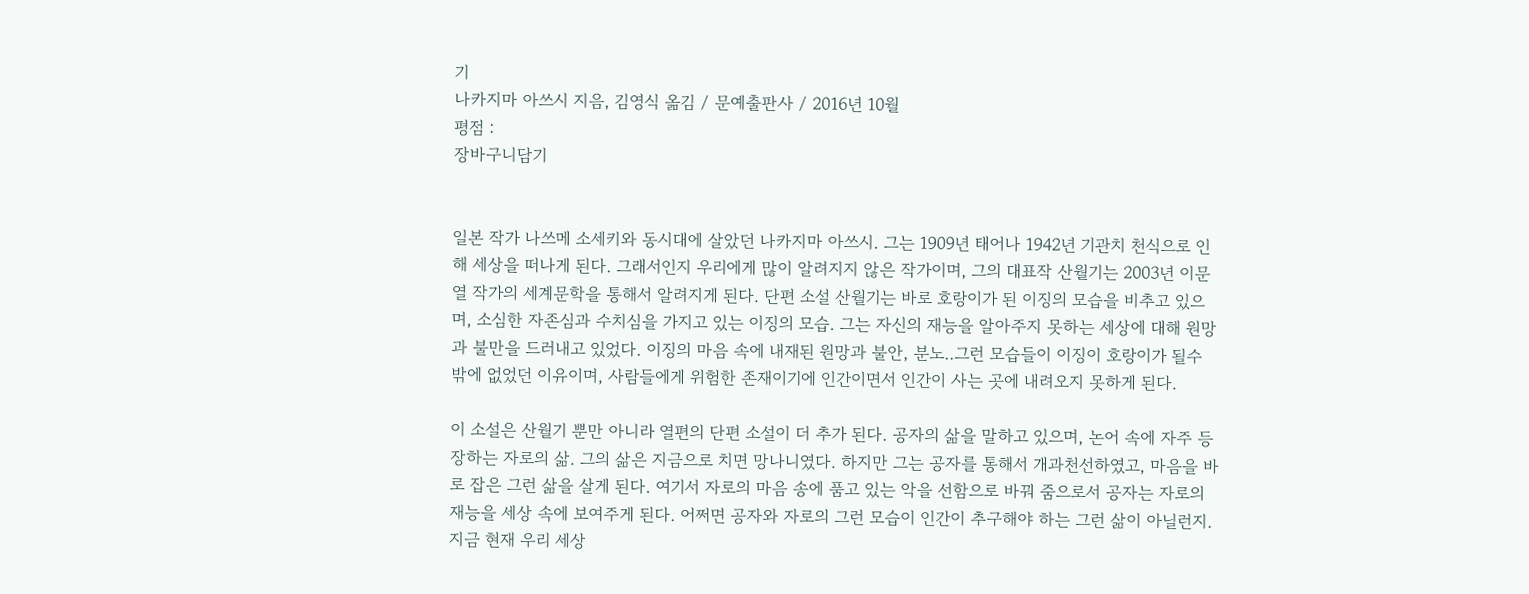기
나카지마 아쓰시 지음, 김영식 옮김 / 문예출판사 / 2016년 10월
평점 :
장바구니담기


일본 작가 나쓰메 소세키와 동시대에 살았던 나카지마 아쓰시. 그는 1909년 태어나 1942년 기관치 천식으로 인해 세상을 떠나게 된다. 그래서인지 우리에게 많이 알려지지 않은 작가이며, 그의 대표작 산월기는 2003년 이문열 작가의 세계문학을 통해서 알려지게 된다. 단편 소설 산월기는 바로 호랑이가 된 이징의 모습을 비추고 있으며, 소심한 자존심과 수치심을 가지고 있는 이징의 모습. 그는 자신의 재능을 알아주지 못하는 세상에 대해 원망과 불만을 드러내고 있었다. 이징의 마음 속에 내재된 원망과 불안, 분노..그런 모습들이 이징이 호랑이가 될수 밖에 없었던 이유이며, 사람들에게 위험한 존재이기에 인간이면서 인간이 사는 곳에 내려오지 못하게 된다.

이 소설은 산월기 뿐만 아니라 열편의 단편 소설이 더 추가 된다. 공자의 삶을 말하고 있으며, 논어 속에 자주 등장하는 자로의 삶. 그의 삶은 지금으로 치면 망나니였다. 하지만 그는 공자를 통해서 개과천선하였고, 마음을 바로 잡은 그런 삶을 살게 된다. 여기서 자로의 마음 송에 품고 있는 악을 선함으로 바꿔 줌으로서 공자는 자로의 재능을 세상 속에 보여주게 된다. 어쩌면 공자와 자로의 그런 모습이 인간이 추구해야 하는 그런 삶이 아닐런지. 지금 현재 우리 세상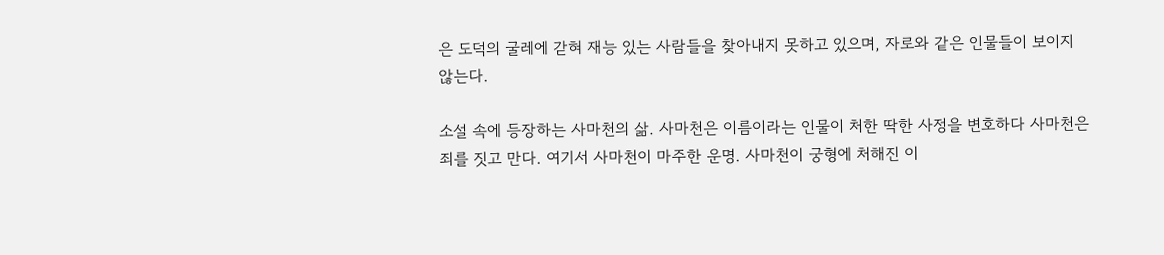은 도덕의 굴레에 갇혀 재능 있는 사람들을 찾아내지 못하고 있으며, 자로와 같은 인물들이 보이지 않는다.

소설 속에 등장하는 사마천의 삶. 사마천은 이름이라는 인물이 처한 딱한 사정을 변호하다 사마천은 죄를 짓고 만다. 여기서 사마천이 마주한 운명. 사마천이 궁형에 처해진 이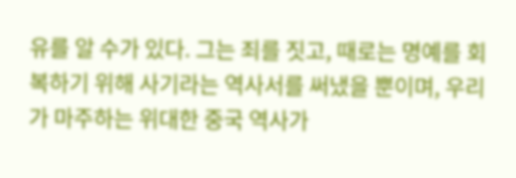유를 알 수가 있다. 그는 죄를 짓고, 때로는 명예를 회복하기 위해 사기라는 역사서를 써냈을 뿐이며, 우리가 마주하는 위대한 중국 역사가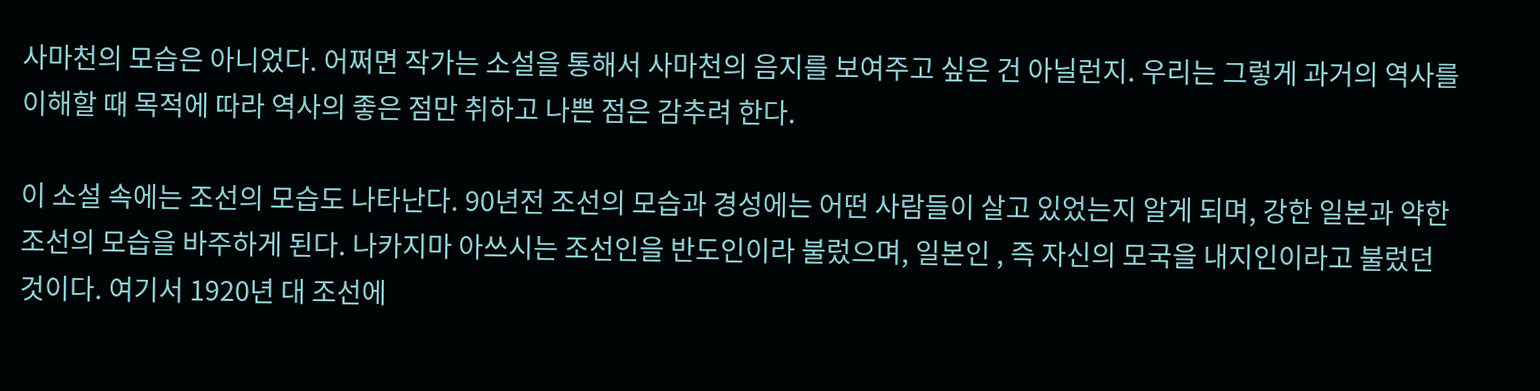사마천의 모습은 아니었다. 어쩌면 작가는 소설을 통해서 사마천의 음지를 보여주고 싶은 건 아닐런지. 우리는 그렇게 과거의 역사를 이해할 때 목적에 따라 역사의 좋은 점만 취하고 나쁜 점은 감추려 한다.

이 소설 속에는 조선의 모습도 나타난다. 90년전 조선의 모습과 경성에는 어떤 사람들이 살고 있었는지 알게 되며, 강한 일본과 약한 조선의 모습을 바주하게 된다. 나카지마 아쓰시는 조선인을 반도인이라 불렀으며, 일본인 , 즉 자신의 모국을 내지인이라고 불렀던 것이다. 여기서 1920년 대 조선에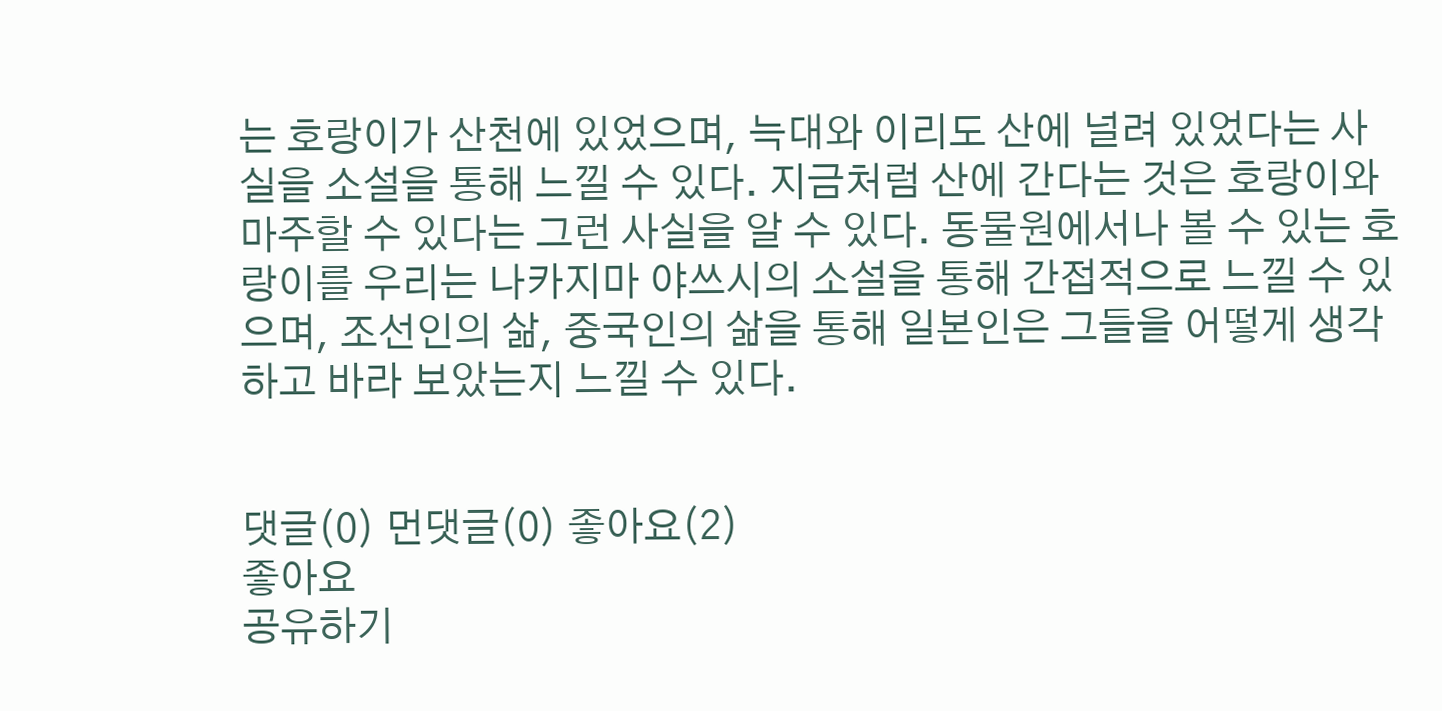는 호랑이가 산천에 있었으며, 늑대와 이리도 산에 널려 있었다는 사실을 소설을 통해 느낄 수 있다. 지금처럼 산에 간다는 것은 호랑이와 마주할 수 있다는 그런 사실을 알 수 있다. 동물원에서나 볼 수 있는 호랑이를 우리는 나카지마 야쓰시의 소설을 통해 간접적으로 느낄 수 있으며, 조선인의 삶, 중국인의 삶을 통해 일본인은 그들을 어떻게 생각하고 바라 보았는지 느낄 수 있다.


댓글(0) 먼댓글(0) 좋아요(2)
좋아요
공유하기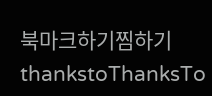북마크하기찜하기 thankstoThanksTo